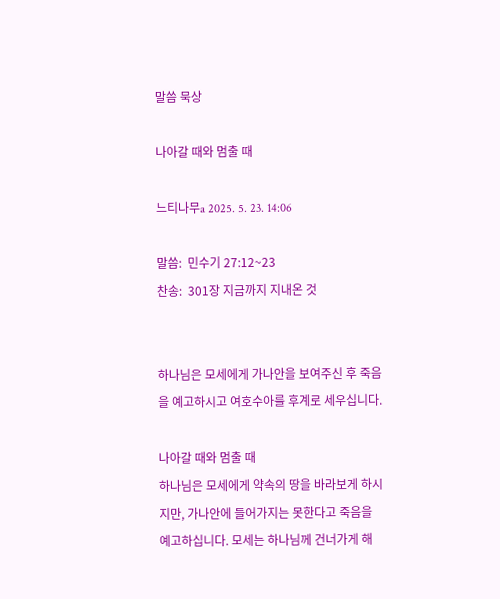말씀 묵상

나아갈 때와 멈출 때

느티나무a 2025. 5. 23. 14:06

말씀:  민수기 27:12~23
찬송:  301장 지금까지 지내온 것


하나님은 모세에게 가나안을 보여주신 후 죽음을 예고하시고 여호수아를 후계로 세우십니다.

나아갈 때와 멈출 때
하나님은 모세에게 약속의 땅을 바라보게 하시지만, 가나안에 들어가지는 못한다고 죽음을 예고하십니다. 모세는 하나님께 건너가게 해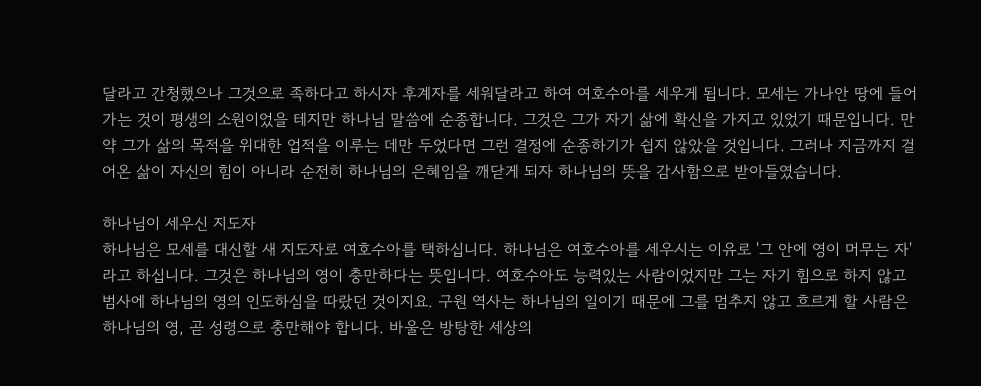달라고 간청했으나 그것으로 족하다고 하시자 후계자를 세워달라고 하여 여호수아를 세우게 됩니다. 모세는 가나안 땅에 들어가는 것이 평생의 소원이었을 테지만 하나님 말씀에 순종합니다. 그것은 그가 자기 삶에 확신을 가지고 있었기 때문입니다. 만약 그가 삶의 목적을 위대한 업적을 이루는 데만 두었다면 그런 결정에 순종하기가 쉽지 않았을 것입니다. 그러나 지금까지 걸어온 삶이 자신의 힘이 아니라 순전히 하나님의 은혜임을 깨닫게 되자 하나님의 뜻을 감사함으로 받아들였습니다.

하나님이 세우신 지도자
하나님은 모세를 대신할 새 지도자로 여호수아를 택하십니다. 하나님은 여호수아를 세우시는 이유로 '그 안에 영이 머무는 자'라고 하십니다. 그것은 하나님의 영이 충만하다는 뜻입니다. 여호수아도 능력있는 사람이었지만 그는 자기 힘으로 하지 않고 범사에 하나님의 영의 인도하심을 따랐던 것이지요. 구원 역사는 하나님의 일이기 때문에 그를 멈추지 않고 흐르게 할 사람은 하나님의 영, 곧 성령으로 충만해야 합니다. 바울은 방탕한 세상의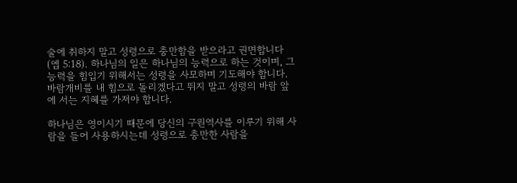술에 취하지 말고 성령으로 충만함을 받으라고 권면합니다(엡 5:18). 하나님의 일은 하나님의 능력으로 하는 것이며, 그 능력을 힘입기 위해서는 성령을 사모하며 기도해야 합니다. 바람개비를 내 힘으로 돌리겠다고 뛰지 말고 성령의 바람 앞에 서는 지혜를 가져야 합니다.

하나님은 영이시기 때문에 당신의 구원역사를 이루기 위해 사람을 들어 사용하시는데 성령으로 충만한 사람을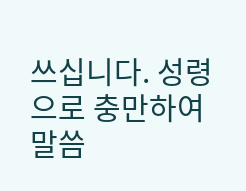쓰십니다. 성령으로 충만하여 말씀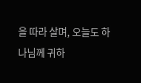을 따라 살며, 오늘도 하나님께 귀하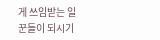게 쓰임받는 일꾼들이 되시기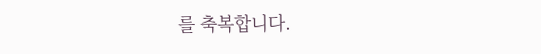를 축복합니다.